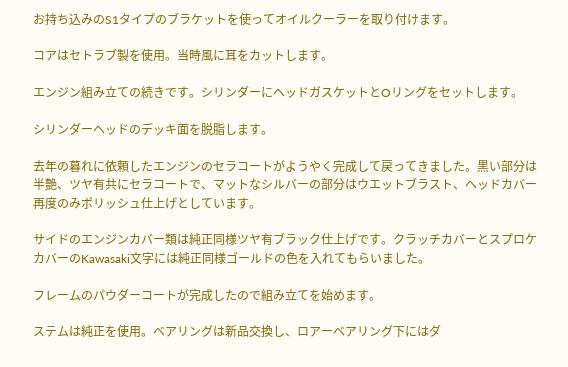お持ち込みのS1タイプのブラケットを使ってオイルクーラーを取り付けます。

コアはセトラブ製を使用。当時風に耳をカットします。

エンジン組み立ての続きです。シリンダーにヘッドガスケットとOリングをセットします。

シリンダーヘッドのデッキ面を脱脂します。

去年の暮れに依頼したエンジンのセラコートがようやく完成して戻ってきました。黒い部分は半艶、ツヤ有共にセラコートで、マットなシルバーの部分はウエットブラスト、ヘッドカバー再度のみポリッシュ仕上げとしています。

サイドのエンジンカバー類は純正同様ツヤ有ブラック仕上げです。クラッチカバーとスプロケカバーのKawasaki文字には純正同様ゴールドの色を入れてもらいました。

フレームのパウダーコートが完成したので組み立てを始めます。

ステムは純正を使用。ベアリングは新品交換し、ロアーベアリング下にはダ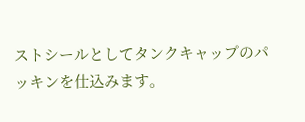ストシールとしてタンクキャップのパッキンを仕込みます。